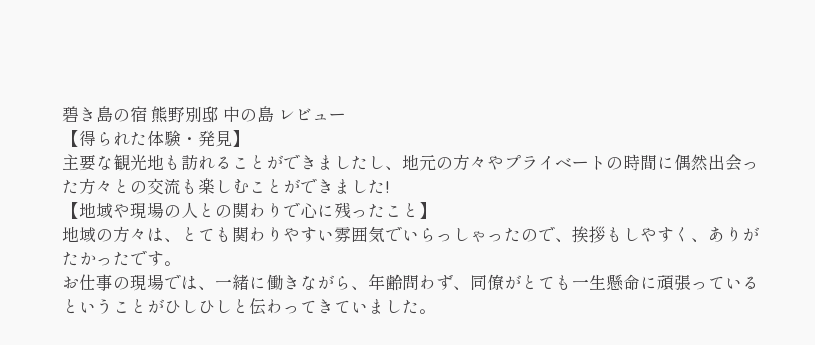碧き島の宿 熊野別邸 中の島 レビュー
【得られた体験・発見】
主要な観光地も訪れることができましたし、地元の方々やプライベートの時間に偶然出会った方々との交流も楽しむことができました!
【地域や現場の人との関わりで心に残ったこと】
地域の方々は、とても関わりやすい雰囲気でいらっしゃったので、挨拶もしやすく、ありがたかったです。
お仕事の現場では、一緒に働きながら、年齢問わず、同僚がとても一生懸命に頑張っているということがひしひしと伝わってきていました。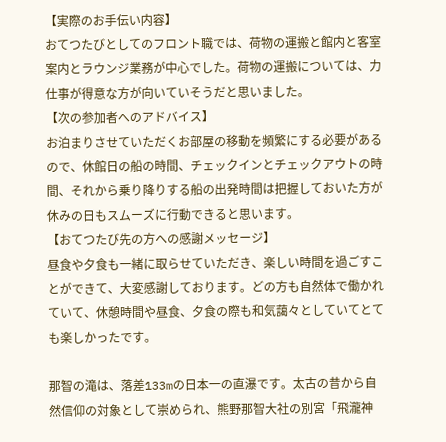【実際のお手伝い内容】
おてつたびとしてのフロント職では、荷物の運搬と館内と客室案内とラウンジ業務が中心でした。荷物の運搬については、力仕事が得意な方が向いていそうだと思いました。
【次の参加者へのアドバイス】
お泊まりさせていただくお部屋の移動を頻繁にする必要があるので、休館日の船の時間、チェックインとチェックアウトの時間、それから乗り降りする船の出発時間は把握しておいた方が休みの日もスムーズに行動できると思います。
【おてつたび先の方への感謝メッセージ】
昼食や夕食も一緒に取らせていただき、楽しい時間を過ごすことができて、大変感謝しております。どの方も自然体で働かれていて、休憩時間や昼食、夕食の際も和気藹々としていてとても楽しかったです。

那智の滝は、落差133mの日本一の直瀑です。太古の昔から自然信仰の対象として崇められ、熊野那智大社の別宮「飛瀧神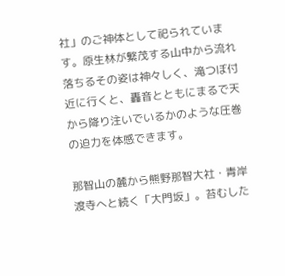社」のご神体として祀られています。原生林が繁茂する山中から流れ落ちるその姿は神々しく、滝つぼ付近に行くと、轟音とともにまるで天から降り注いでいるかのような圧巻の迫力を体感できます。

那智山の麓から熊野那智大社・青岸渡寺へと続く「大門坂」。苔むした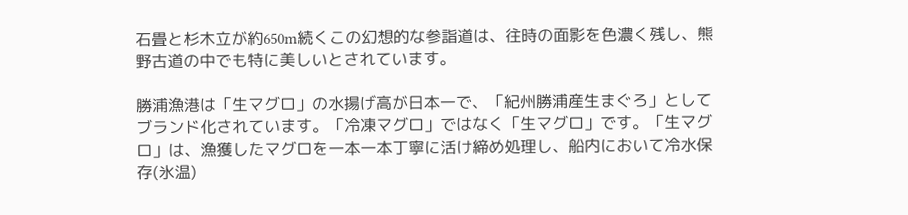石畳と杉木立が約650m続くこの幻想的な参詣道は、往時の面影を色濃く残し、熊野古道の中でも特に美しいとされています。

勝浦漁港は「生マグロ」の水揚げ高が日本一で、「紀州勝浦産生まぐろ」としてブランド化されています。「冷凍マグロ」ではなく「生マグロ」です。「生マグロ」は、漁獲したマグロを一本一本丁寧に活け締め処理し、船内において冷水保存(氷温)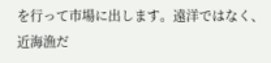を行って市場に出します。遠洋ではなく、近海漁だ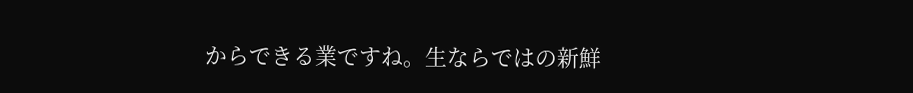からできる業ですね。生ならではの新鮮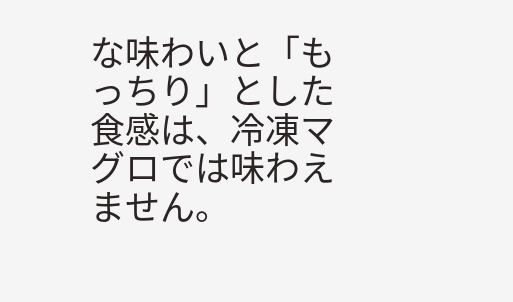な味わいと「もっちり」とした食感は、冷凍マグロでは味わえません。